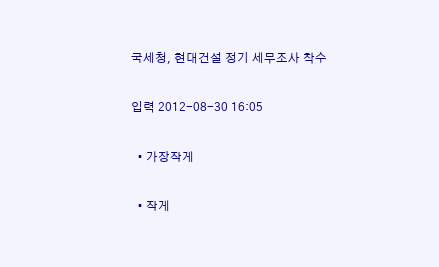국세청, 현대건설 정기 세무조사 착수

입력 2012-08-30 16:05

  • 가장작게

  • 작게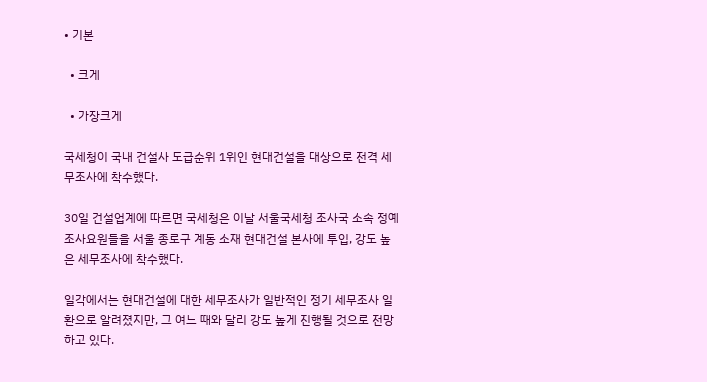• 기본

  • 크게

  • 가장크게

국세청이 국내 건설사 도급순위 1위인 현대건설을 대상으로 전격 세무조사에 착수했다.

30일 건설업계에 따르면 국세청은 이날 서울국세청 조사국 소속 정예 조사요원들을 서울 종로구 계동 소재 현대건설 본사에 투입, 강도 높은 세무조사에 착수했다.

일각에서는 현대건설에 대한 세무조사가 일반적인 정기 세무조사 일환으로 알려졌지만, 그 여느 때와 달리 강도 높게 진행될 것으로 전망하고 있다.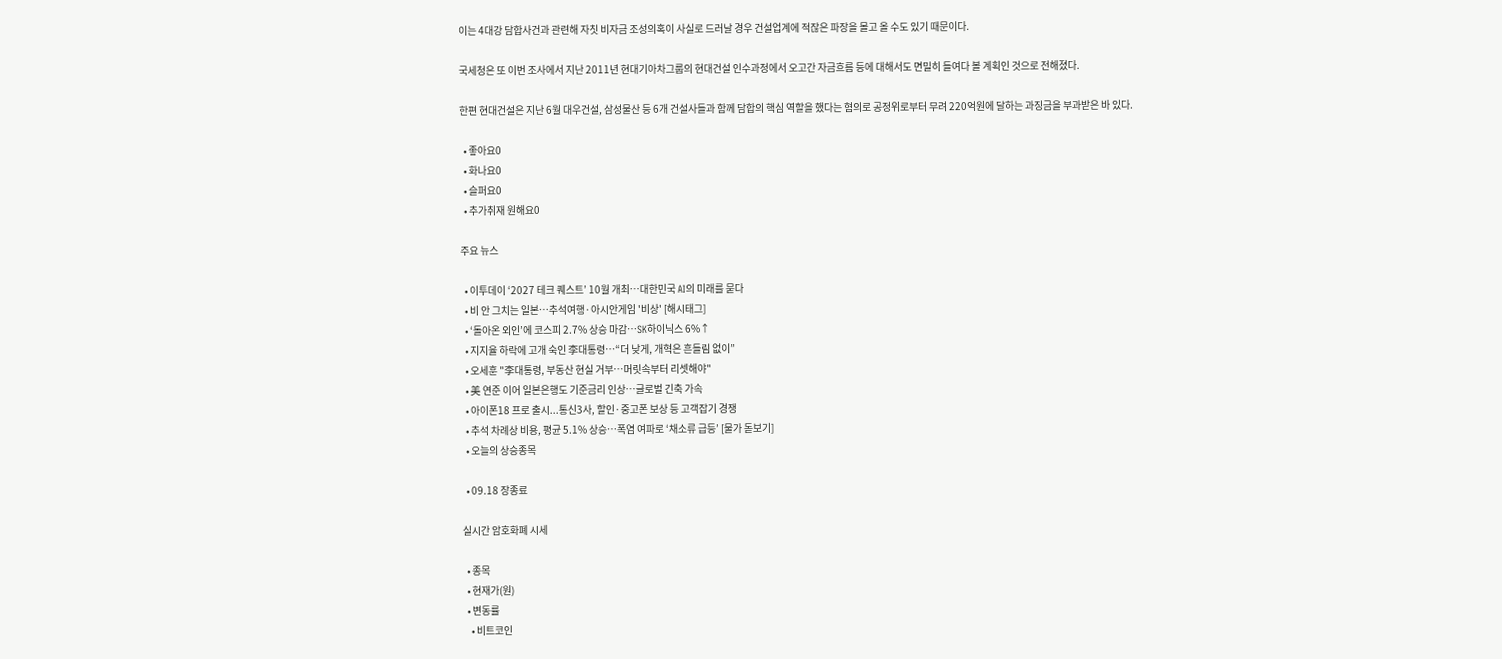이는 4대강 담합사건과 관련해 자칫 비자금 조성의혹이 사실로 드러날 경우 건설업계에 적잖은 파장을 몰고 올 수도 있기 때문이다.

국세청은 또 이번 조사에서 지난 2011년 현대기아차그룹의 현대건설 인수과정에서 오고간 자금흐름 등에 대해서도 면밀히 들여다 볼 계획인 것으로 전해졌다.

한편 현대건설은 지난 6월 대우건설, 삼성물산 등 6개 건설사들과 함께 담합의 핵심 역할을 했다는 혐의로 공정위로부터 무려 220억원에 달하는 과징금을 부과받은 바 있다.

  • 좋아요0
  • 화나요0
  • 슬퍼요0
  • 추가취재 원해요0

주요 뉴스

  • 이투데이 ‘2027 테크 퀘스트’ 10월 개최⋯대한민국 AI의 미래를 묻다
  • 비 안 그치는 일본…추석여행·아시안게임 '비상' [해시태그]
  • ‘돌아온 외인’에 코스피 2.7% 상승 마감⋯SK하이닉스 6%↑
  • 지지율 하락에 고개 숙인 李대통령⋯“더 낮게, 개혁은 흔들림 없이”
  • 오세훈 "李대통령, 부동산 현실 거부⋯머릿속부터 리셋해야"
  • 美 연준 이어 일본은행도 기준금리 인상⋯글로벌 긴축 가속
  • 아이폰18 프로 출시...통신3사, 할인·중고폰 보상 등 고객잡기 경쟁
  • 추석 차례상 비용, 평균 5.1% 상승…폭염 여파로 ‘채소류 급등’ [물가 돋보기]
  • 오늘의 상승종목

  • 09.18 장종료

실시간 암호화폐 시세

  • 종목
  • 현재가(원)
  • 변동률
    • 비트코인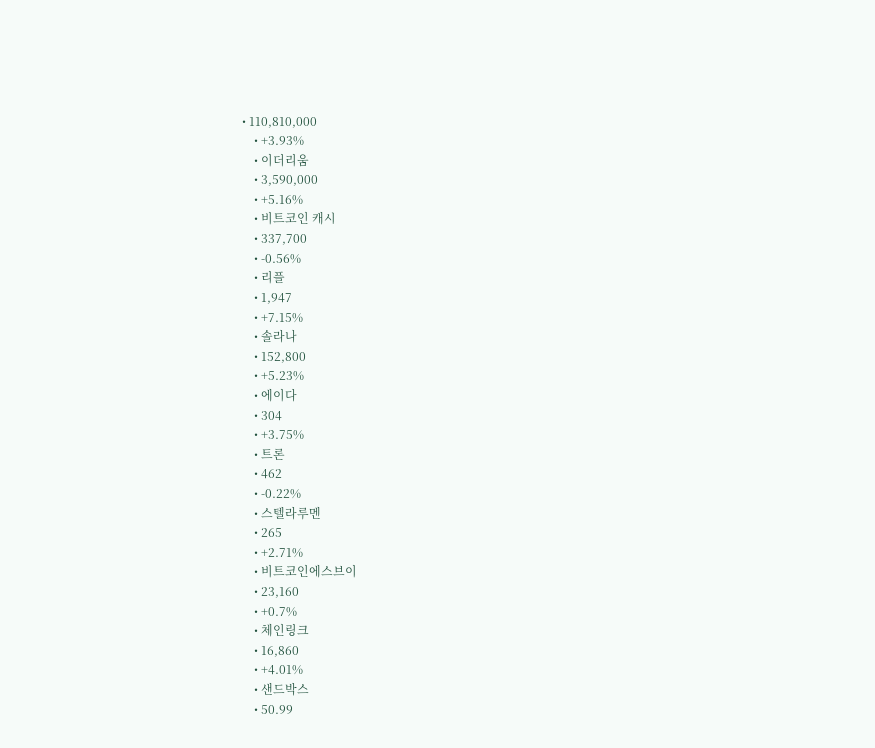• 110,810,000
    • +3.93%
    • 이더리움
    • 3,590,000
    • +5.16%
    • 비트코인 캐시
    • 337,700
    • -0.56%
    • 리플
    • 1,947
    • +7.15%
    • 솔라나
    • 152,800
    • +5.23%
    • 에이다
    • 304
    • +3.75%
    • 트론
    • 462
    • -0.22%
    • 스텔라루멘
    • 265
    • +2.71%
    • 비트코인에스브이
    • 23,160
    • +0.7%
    • 체인링크
    • 16,860
    • +4.01%
    • 샌드박스
    • 50.99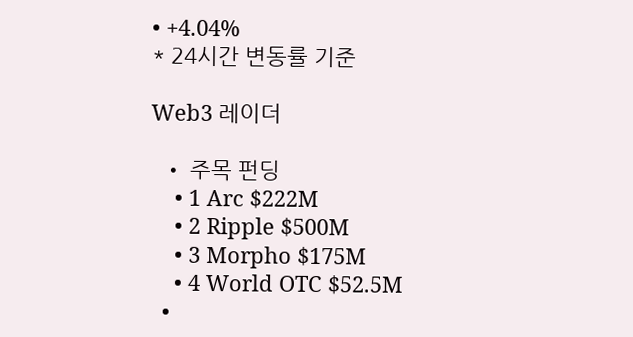• +4.04%
* 24시간 변동률 기준

Web3 레이더

  • 주목 펀딩
    • 1 Arc $222M
    • 2 Ripple $500M
    • 3 Morpho $175M
    • 4 World OTC $52.5M
  •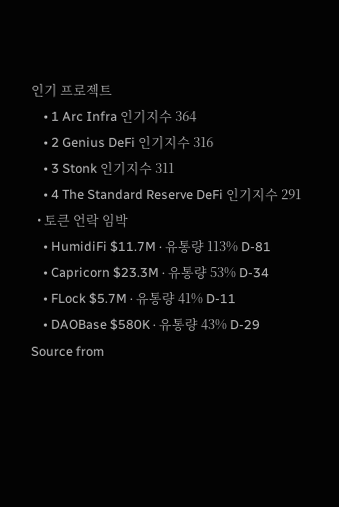인기 프로젝트
    • 1 Arc Infra 인기지수 364
    • 2 Genius DeFi 인기지수 316
    • 3 Stonk 인기지수 311
    • 4 The Standard Reserve DeFi 인기지수 291
  • 토큰 언락 임박
    • HumidiFi $11.7M · 유통량 113% D-81
    • Capricorn $23.3M · 유통량 53% D-34
    • FLock $5.7M · 유통량 41% D-11
    • DAOBase $580K · 유통량 43% D-29
Source from